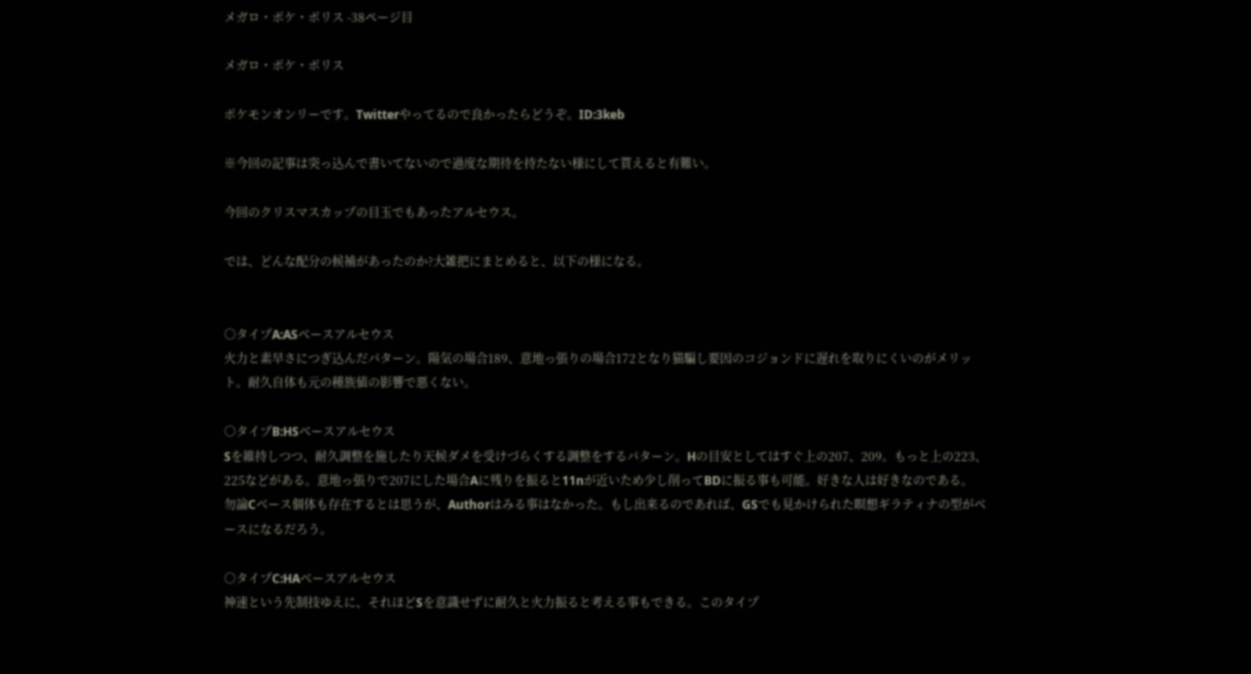メガロ・ポケ・ポリス -38ページ目

メガロ・ポケ・ポリス

ポケモンオンリーです。Twitterやってるので良かったらどうぞ。ID:3keb

※今回の記事は突っ込んで書いてないので過度な期待を持たない様にして貰えると有難い。

今回のクリスマスカップの目玉でもあったアルセウス。

では、どんな配分の候補があったのか?大雑把にまとめると、以下の様になる。


○タイプA:ASベースアルセウス
火力と素早さにつぎ込んだパターン。陽気の場合189、意地っ張りの場合172となり猫騙し要因のコジョンドに遅れを取りにくいのがメリット。耐久自体も元の種族値の影響で悪くない。

○タイプB:HSベースアルセウス
Sを維持しつつ、耐久調整を施したり天候ダメを受けづらくする調整をするパターン。Hの目安としてはすぐ上の207、209。もっと上の223、225などがある。意地っ張りで207にした場合Aに残りを振ると11nが近いため少し削ってBDに振る事も可能。好きな人は好きなのである。
勿論Cベース個体も存在するとは思うが、Authorはみる事はなかった。もし出来るのであれば、GSでも見かけられた瞑想ギラティナの型がベースになるだろう。

○タイプC:HAベースアルセウス
神速という先制技ゆえに、それほどSを意識せずに耐久と火力振ると考える事もできる。このタイプ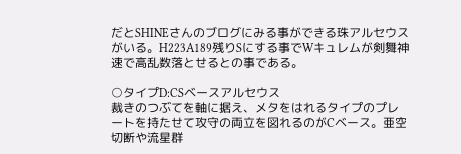だとSHINEさんのブログにみる事ができる珠アルセウスがいる。H223A189残りSにする事でWキュレムが剣舞神速で高乱数落とせるとの事である。

○タイプD:CSベースアルセウス
裁きのつぶてを軸に据え、メタをはれるタイプのプレートを持たせて攻守の両立を図れるのがCベース。亜空切断や流星群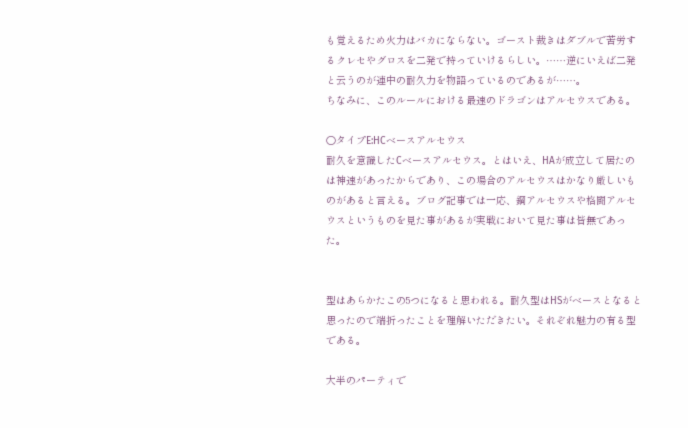も覚えるため火力はバカにならない。ゴースト裁きはダブルで苦労するクレセやグロスを二発で持っていけるらしい。……逆にいえば二発と云うのが連中の耐久力を物語っているのであるが……。
ちなみに、このルールにおける最速のドラゴンはアルセウスである。

○タイプE:HCベースアルセウス
耐久を意識したCベースアルセウス。とはいえ、HAが成立して居たのは神速があったからであり、この場合のアルセウスはかなり厳しいものがあると言える。ブログ記事では一応、鋼アルセウスや格闘アルセウスというものを見た事があるが実戦において見た事は皆無であった。


型はあらかたこの5つになると思われる。耐久型はHSがベースとなると思ったので端折ったことを理解いただきたい。それぞれ魅力の有る型である。

大半のパーティで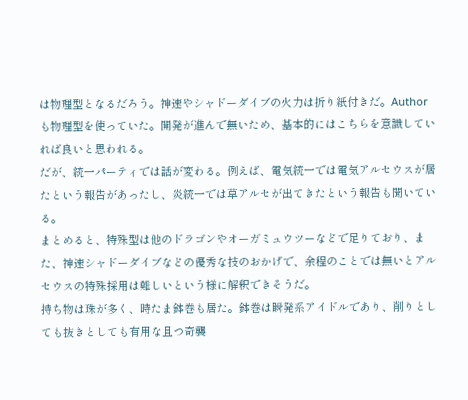は物理型となるだろう。神速やシャドーダイブの火力は折り紙付きだ。Authorも物理型を使っていた。開発が進んで無いため、基本的にはこちらを意識していれば良いと思われる。
だが、統一パーティでは話が変わる。例えば、電気統一では電気アルセウスが居たという報告があったし、炎統一では草アルセが出てきたという報告も聞いている。
まとめると、特殊型は他のドラゴンやオーガミュウツーなどで足りており、また、神速シャドーダイブなどの優秀な技のおかげで、余程のことでは無いとアルセウスの特殊採用は難しいという様に解釈できそうだ。
持ち物は珠が多く、時たま鉢巻も居た。鉢巻は瞬発系アイドルであり、削りとしても抜きとしても有用な且つ奇襲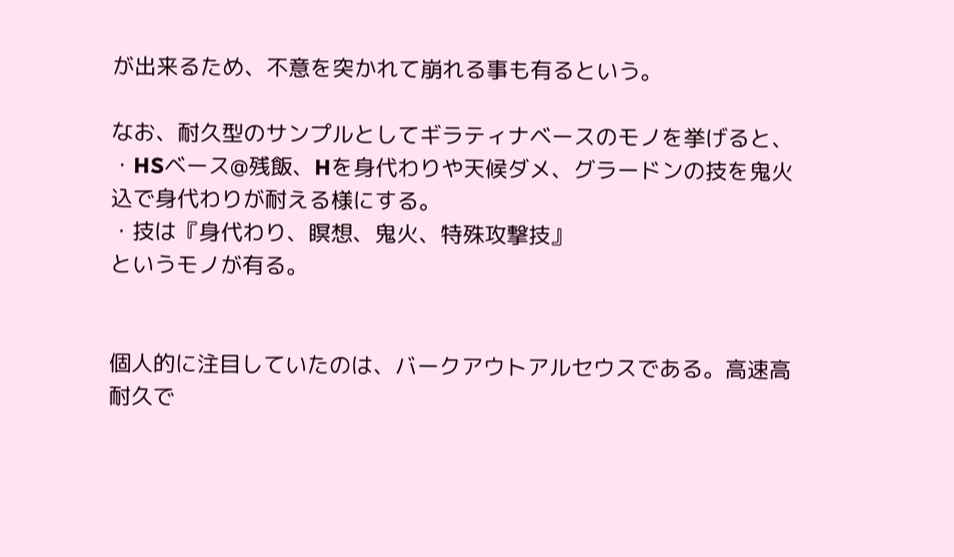が出来るため、不意を突かれて崩れる事も有るという。

なお、耐久型のサンプルとしてギラティナベースのモノを挙げると、
・HSベース@残飯、Hを身代わりや天候ダメ、グラードンの技を鬼火込で身代わりが耐える様にする。
・技は『身代わり、瞑想、鬼火、特殊攻撃技』
というモノが有る。


個人的に注目していたのは、バークアウトアルセウスである。高速高耐久で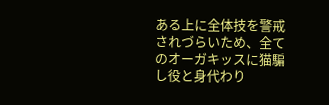ある上に全体技を警戒されづらいため、全てのオーガキッスに猫騙し役と身代わり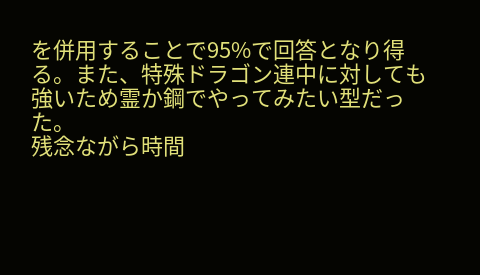を併用することで95%で回答となり得る。また、特殊ドラゴン連中に対しても強いため霊か鋼でやってみたい型だった。
残念ながら時間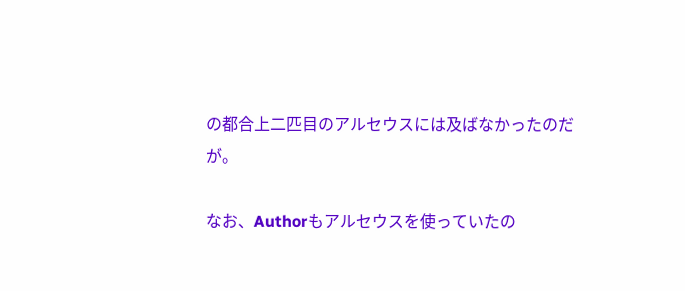の都合上二匹目のアルセウスには及ばなかったのだが。

なお、Authorもアルセウスを使っていたの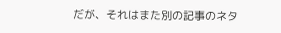だが、それはまた別の記事のネタ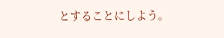とすることにしよう。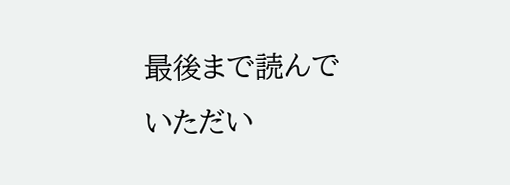最後まで読んでいただい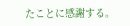たことに感謝する。